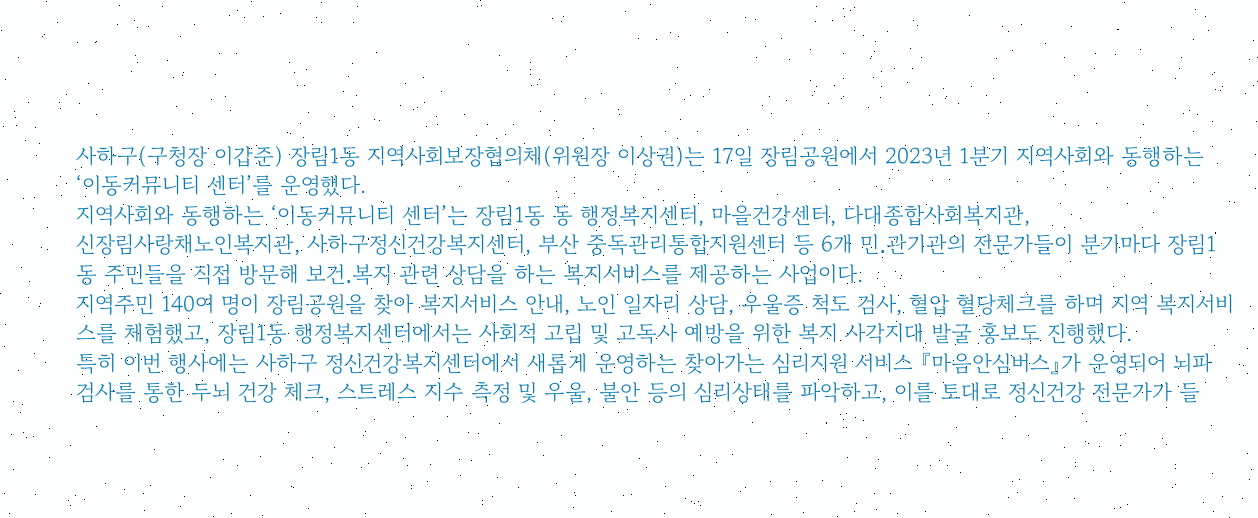사하구(구청장 이갑준) 장림1동 지역사회보장협의체(위원장 이상권)는 17일 장림공원에서 2023년 1분기 지역사회와 동행하는 ‘이동커뮤니티 센터’를 운영했다.
지역사회와 동행하는 ‘이동커뮤니티 센터’는 장림1동 동 행정복지센터, 마을건강센터, 다대종합사회복지관,
신장림사랑채노인복지관, 사하구정신건강복지센터, 부산 중독관리통합지원센터 등 6개 민․관기관의 전문가들이 분기마다 장림1동 주민들을 직접 방문해 보건․복지 관련 상담을 하는 복지서비스를 제공하는 사업이다.
지역주민 140여 명이 장림공원을 찾아 복지서비스 안내, 노인 일자리 상담, 우울증 척도 검사, 혈압 혈당체크를 하며 지역 복지서비스를 체험했고, 장림1동 행정복지센터에서는 사회적 고립 및 고독사 예방을 위한 복지 사각지대 발굴 홍보도 진행했다.
특히 이번 행사에는 사하구 정신건강복지센터에서 새롭게 운영하는 찾아가는 심리지원 서비스 『마음안심버스』가 운영되어 뇌파 검사를 통한 두뇌 건강 체크, 스트레스 지수 측정 및 우울, 불안 등의 심리상태를 파악하고, 이를 토대로 정신건강 전문가가 들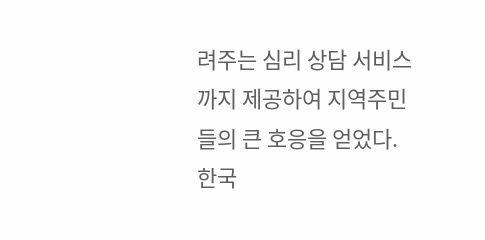려주는 심리 상담 서비스까지 제공하여 지역주민들의 큰 호응을 얻었다.
한국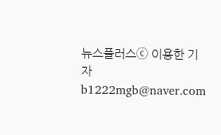뉴스플러스ⓒ 이용한 기자 b1222mgb@naver.com